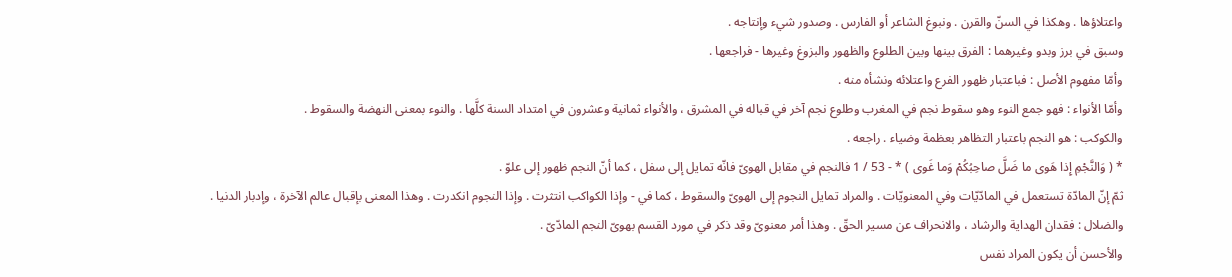واعتلاؤها . وهكذا في السنّ والقرن . ونبوغ الشاعر أو الفارس . وصدور شيء وإنتاجه .
وسبق في برز وبدو وغيرهما : الفرق بينها وبين الطلوع والظهور والبزوغ وغيرها - فراجعها .
وأمّا مفهوم الأصل : فباعتبار ظهور الفرع واعتلائه ونشأه منه .
وأمّا الأنواء : فهو جمع النوء وهو سقوط نجم في المغرب وطلوع نجم آخر في قباله في المشرق ، والأنواء ثمانية وعشرون في امتداد السنة كلَّها . والنوء بمعنى النهضة والسقوط .
والكوكب : هو النجم باعتبار التظاهر بعظمة وضياء . راجعه .
* ( وَالنَّجْمِ إِذا هَوى ما ضَلَّ صاحِبُكُمْ وَما غَوى ) * - 53 / 1 فالنجم في مقابل الهوىّ فانّه تمايل إلى سفل ، كما أنّ النجم ظهور إلى علوّ .
ثمّ إنّ المادّة تستعمل في المادّيّات وفي المعنويّات . والمراد تمايل النجوم إلى الهوىّ والسقوط ، كما في - وإذا الكواكب انتثرت . وإذا النجوم انكدرت . وهذا المعنى بإقبال عالم الآخرة ، وإدبار الدنيا .
والضلال : فقدان الهداية والرشاد ، والانحراف عن مسير الحقّ . وهذا أمر معنوىّ وقد ذكر في مورد القسم بهوىّ النجم المادّىّ .
والأحسن أن يكون المراد نفس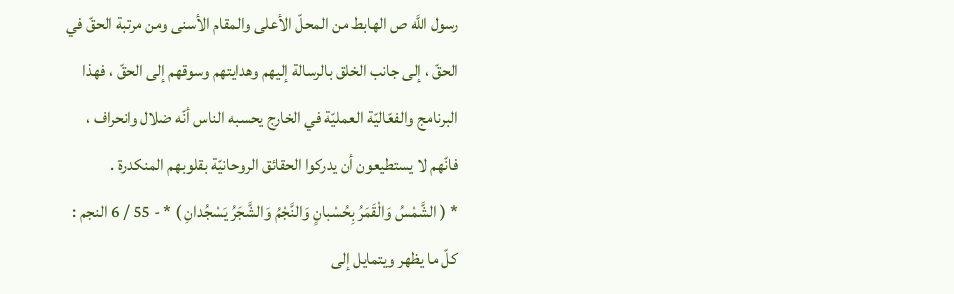رسول اللَّه ص الهابط من المحلّ الأعلى والمقام الأسنى ومن مرتبة الحقّ في الحقّ ، إلى جانب الخلق بالرسالة إليهم وهدايتهم وسوقهم إلى الحقّ ، فهذا البرنامج والفعّاليّة العمليّة في الخارج يحسبه الناس أنّه ضلال وانحراف ، فانّهم لا يستطيعون أن يدركوا الحقائق الروحانيّة بقلوبهم المنكدرة .
* ( الشَّمْسُ وَالْقَمَرُ بِحُسْبانٍ وَالنَّجْمُ وَالشَّجَرُ يَسْجُدانِ ) * - 55 / 6 النجم : كلّ ما يظهر ويتمايل إلى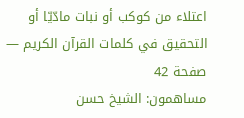اعتلاء من كوكب أو نبات مادّيّا أو
التحقيق في كلمات القرآن الكريم — صفحة 42
مساهمون: الشيخ حسن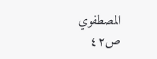المصطفوي
ص٤٢